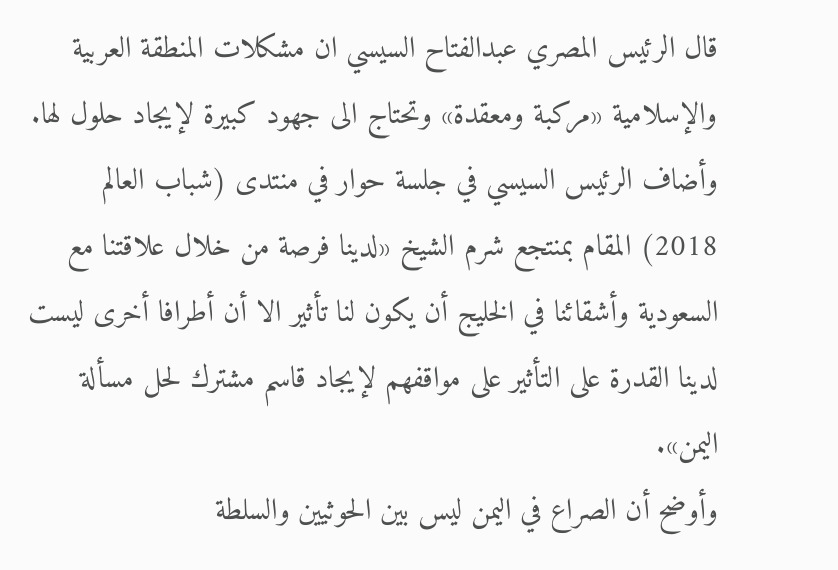قال الرئيس المصري عبدالفتاح السيسي ان مشكلات المنطقة العربية والإسلامية «مركبة ومعقدة» وتحتاج الى جهود كبيرة لإيجاد حلول لها.
وأضاف الرئيس السيسي في جلسة حوار في منتدى (شباب العالم 2018) المقام بمنتجع شرم الشيخ «لدينا فرصة من خلال علاقتنا مع السعودية وأشقائنا في الخليج أن يكون لنا تأثير الا أن أطرافا أخرى ليست لدينا القدرة على التأثير على مواقفهم لإيجاد قاسم مشترك لحل مسألة اليمن».
وأوضح أن الصراع في اليمن ليس بين الحوثيين والسلطة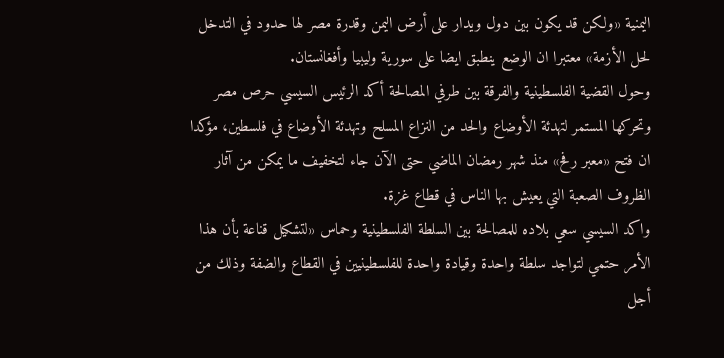اليمنية «ولكن قد يكون بين دول ويدار على أرض اليمن وقدرة مصر لها حدود في التدخل لحل الأزمة» معتبرا ان الوضع ينطبق ايضا على سورية وليبيا وأفغانستان.
وحول القضية الفلسطينية والفرقة بين طرفي المصالحة أكد الرئيس السيسي حرص مصر وتحركها المستمر لتهدئة الأوضاع والحد من النزاع المسلح وتهدئة الأوضاع في فلسطين، مؤكدا ان فتح «معبر رفح» منذ شهر رمضان الماضي حتى الآن جاء لتخفيف ما يمكن من آثار الظروف الصعبة التي يعيش بها الناس في قطاع غزة.
واكد السيسي سعي بلاده للمصالحة بين السلطة الفلسطينية وحماس «لتشكيل قناعة بأن هذا الأمر حتمي لتواجد سلطة واحدة وقيادة واحدة للفلسطينيين في القطاع والضفة وذلك من أجل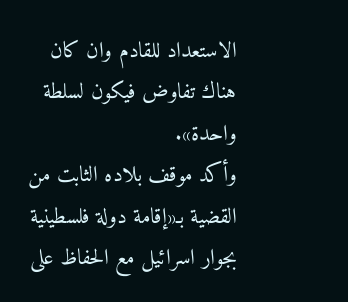الاستعداد للقادم وان كان هناك تفاوض فيكون لسلطة واحدة».
وأكد موقف بلاده الثابت من القضية بـ«إقامة دولة فلسطينية بجوار اسرائيل مع الحفاظ على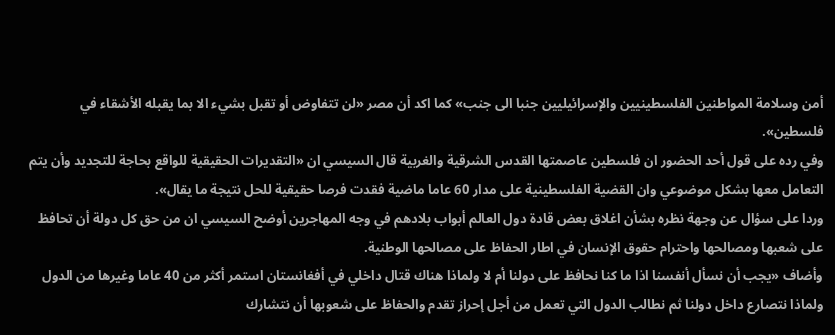أمن وسلامة المواطنين الفلسطينيين والإسرائيليين جنبا الى جنب» كما اكد أن مصر «لن تتفاوض أو تقبل بشيء الا بما يقبله الأشقاء في فلسطين».
وفي رده على قول أحد الحضور ان فلسطين عاصمتها القدس الشرقية والغربية قال السيسي ان «التقديرات الحقيقية للواقع بحاجة للتجديد وأن يتم التعامل معها بشكل موضوعي وان القضية الفلسطينية على مدار 60 عاما ماضية فقدت فرصا حقيقية للحل نتيجة ما يقال».
وردا على سؤال عن وجهة نظره بشأن اغلاق بعض قادة دول العالم أبواب بلادهم في وجه المهاجرين أوضح السيسي ان من حق كل دولة أن تحافظ على شعبها ومصالحها واحترام حقوق الإنسان في اطار الحفاظ على مصالحها الوطنية.
وأضاف «يجب أن نسأل أنفسنا اذا ما كنا نحافظ على دولنا أم لا ولماذا هناك قتال داخلي في أفغانستان استمر أكثر من 40 عاما وغيرها من الدول ولماذا نتصارع داخل دولنا ثم نطالب الدول التي تعمل من أجل إحراز تقدم والحفاظ على شعوبها أن نتشارك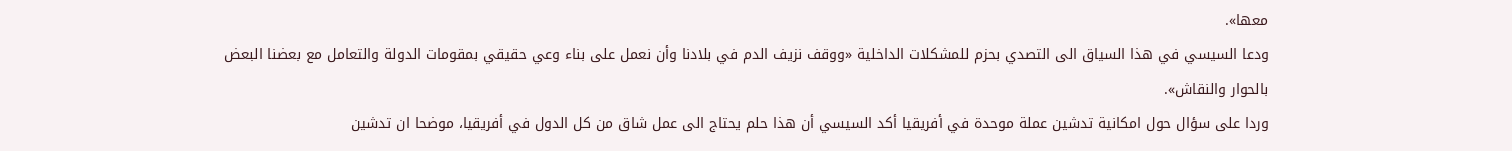معها».
ودعا السيسي في هذا السياق الى التصدي بحزم للمشكلات الداخلية «ووقف نزيف الدم في بلادنا وأن نعمل على بناء وعي حقيقي بمقومات الدولة والتعامل مع بعضنا البعض بالحوار والنقاش».
وردا على سؤال حول امكانية تدشين عملة موحدة في أفريقيا أكد السيسي أن هذا حلم يحتاج الى عمل شاق من كل الدول في أفريقيا، موضحا ان تدشين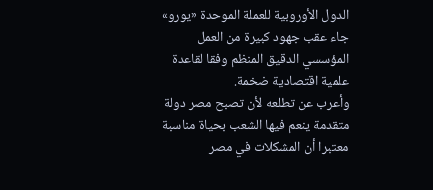الدول الأوروبية للعملة الموحدة «يورو» جاء عقب جهود كبيرة من العمل المؤسسي الدقيق المنظم وفقا لقاعدة علمية اقتصادية ضخمة.
وأعرب عن تطلعه لأن تصبح مصر دولة متقدمة ينعم فيها الشعب بحياة مناسبة معتبرا أن المشكلات في مصر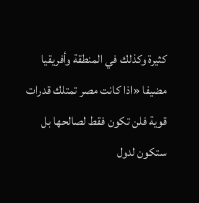كثيرة وكذلك في المنطقة وأفريقيا مضيفا «اذا كانت مصر تمتلك قدرات قوية فلن تكون فقط لصالحها بل ستكون لدول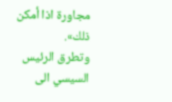مجاورة اذا أمكن ذلك».
وتطرق الرئيس السيسي الى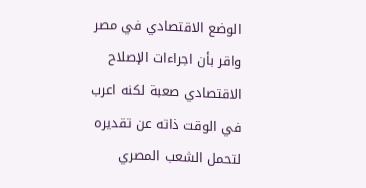الوضع الاقتصادي في مصر واقر بأن اجراءات الإصلاح الاقتصادي صعبة لكنه اعرب في الوقت ذاته عن تقديره لتحمل الشعب المصري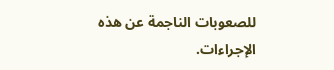للصعوبات الناجمة عن هذه الإجراءات.